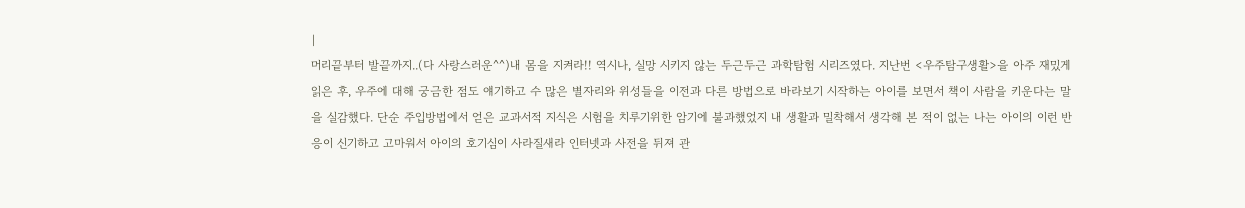|
머리끝부터 발끝까지..(다 사랑스러운^^)내 몸을 지켜라!! 역시나, 실망 시키지 않는 두근두근 과학탐험 시리즈였다. 지난번 <우주탐구생활>을 아주 재밌게 읽은 후, 우주에 대해 궁금한 점도 얘기하고 수 많은 별자리와 위성들을 이전과 다른 방법으로 바라보기 시작하는 아이를 보면서 책이 사람을 키운다는 말을 실감했다. 단순 주입방법에서 얻은 교과서적 지식은 시험을 치루기위한 암기에 불과했었지 내 생활과 밀착해서 생각해 본 적이 없는 나는 아이의 이런 반응이 신기하고 고마워서 아이의 호기심이 사라질새라 인터넷과 사전을 뒤져 관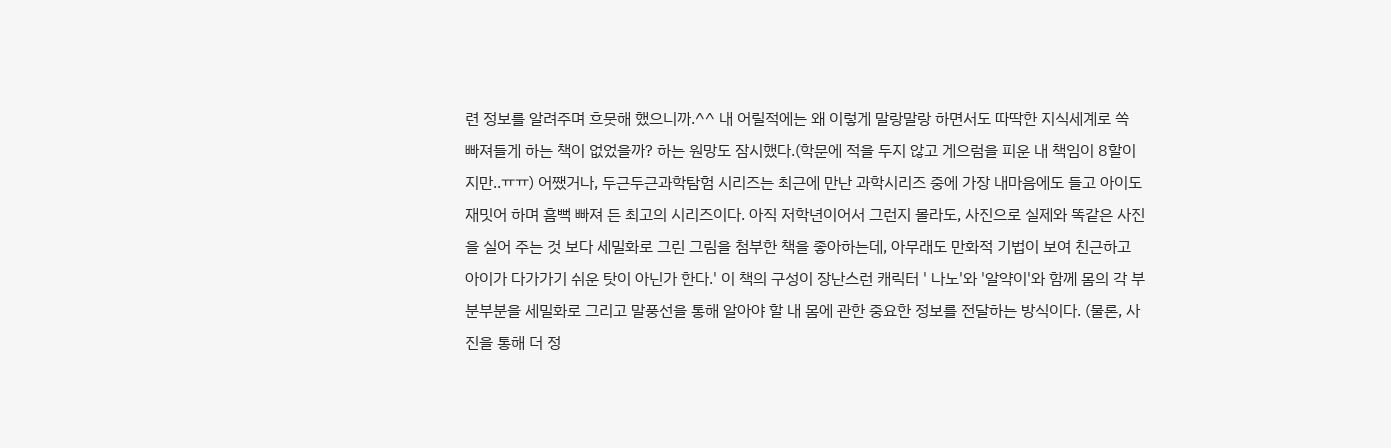련 정보를 알려주며 흐뭇해 했으니까.^^ 내 어릴적에는 왜 이렇게 말랑말랑 하면서도 따딱한 지식세계로 쏙 빠져들게 하는 책이 없었을까? 하는 원망도 잠시했다.(학문에 적을 두지 않고 게으럼을 피운 내 책임이 8할이지만..ㅠㅠ) 어쨌거나, 두근두근과학탐험 시리즈는 최근에 만난 과학시리즈 중에 가장 내마음에도 들고 아이도 재밋어 하며 흠뻑 빠져 든 최고의 시리즈이다. 아직 저학년이어서 그런지 몰라도, 사진으로 실제와 똑같은 사진을 실어 주는 것 보다 세밀화로 그린 그림을 첨부한 책을 좋아하는데, 아무래도 만화적 기법이 보여 친근하고 아이가 다가가기 쉬운 탓이 아닌가 한다.' 이 책의 구성이 장난스런 캐릭터 ' 나노'와 '알약이'와 함께 몸의 각 부분부분을 세밀화로 그리고 말풍선을 통해 알아야 할 내 몸에 관한 중요한 정보를 전달하는 방식이다. (물론, 사진을 통해 더 정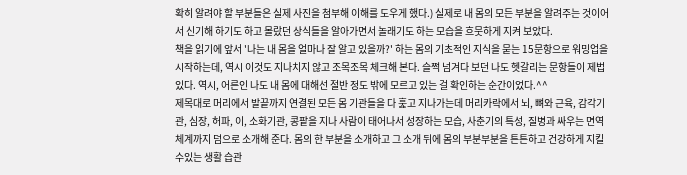확히 알려야 할 부분들은 실제 사진을 첨부해 이해를 도우게 했다.) 실제로 내 몸의 모든 부분을 알려주는 것이어서 신기해 하기도 하고 몰랐던 상식들을 알아가면서 놀래기도 하는 모습을 흐뭇하게 지켜 보았다.
책을 읽기에 앞서 '나는 내 몸을 얼마나 잘 알고 있을까?' 하는 몸의 기초적인 지식을 묻는 15문항으로 워밍업을 시작하는데, 역시 이것도 지나치지 않고 조목조목 체크해 본다. 슬쩍 넘겨다 보던 나도 헷갈리는 문항들이 제법 있다. 역시, 어른인 나도 내 몸에 대해선 절반 정도 밖에 모르고 있는 걸 확인하는 순간이었다.^^
제목대로 머리에서 발끝까지 연결된 모든 몸 기관들을 다 훑고 지나가는데 머리카락에서 뇌, 뼈와 근육, 감각기관, 심장, 허파, 이, 소화기관, 콩팥을 지나 사람이 태어나서 성장하는 모습, 사춘기의 특성, 질병과 싸우는 면역 체계까지 덤으로 소개해 준다. 몸의 한 부분을 소개하고 그 소개 뒤에 몸의 부분부분을 튼튼하고 건강하게 지킬 수있는 생활 습관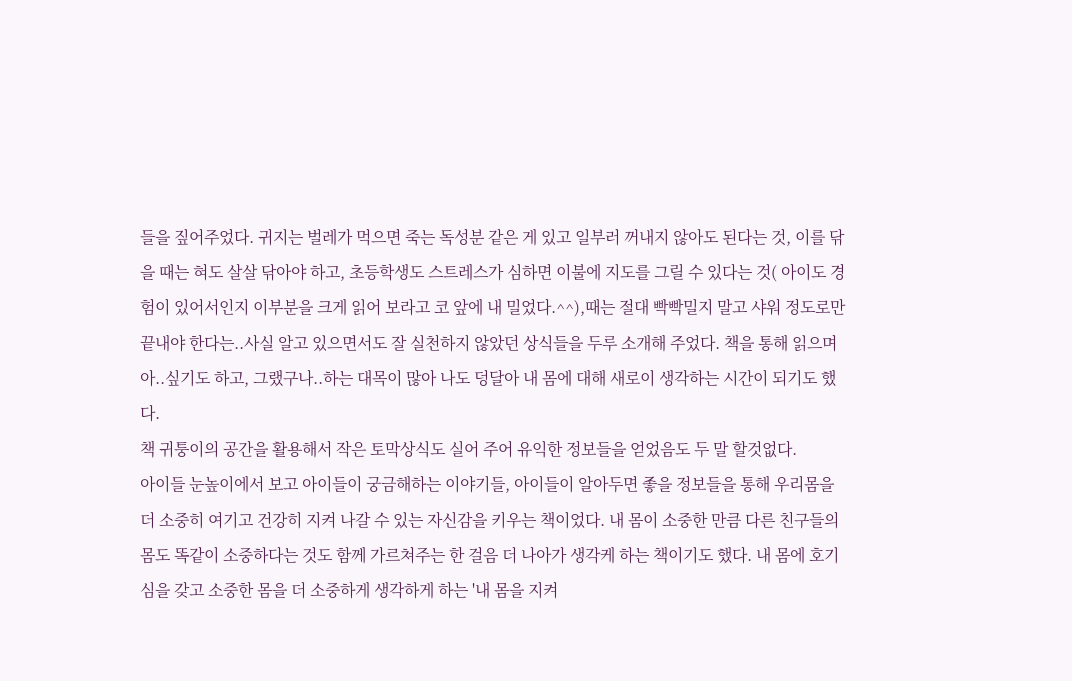들을 짚어주었다. 귀지는 벌레가 먹으면 죽는 독성분 같은 게 있고 일부러 꺼내지 않아도 된다는 것, 이를 닦을 때는 혀도 살살 닦아야 하고, 초등학생도 스트레스가 심하면 이불에 지도를 그릴 수 있다는 것( 아이도 경험이 있어서인지 이부분을 크게 읽어 보라고 코 앞에 내 밀었다.^^),때는 절대 빡빡밀지 말고 샤워 정도로만 끝내야 한다는..사실 알고 있으면서도 잘 실천하지 않았던 상식들을 두루 소개해 주었다. 책을 통해 읽으며 아..싶기도 하고, 그랬구나..하는 대목이 많아 나도 덩달아 내 몸에 대해 새로이 생각하는 시간이 되기도 했다.
책 귀퉁이의 공간을 활용해서 작은 토막상식도 실어 주어 유익한 정보들을 얻었음도 두 말 할것없다.
아이들 눈높이에서 보고 아이들이 궁금해하는 이야기들, 아이들이 알아두면 좋을 정보들을 통해 우리몸을 더 소중히 여기고 건강히 지켜 나갈 수 있는 자신감을 키우는 책이었다. 내 몸이 소중한 만큼 다른 친구들의 몸도 똑같이 소중하다는 것도 함께 가르쳐주는 한 걸음 더 나아가 생각케 하는 책이기도 했다. 내 몸에 호기심을 갖고 소중한 몸을 더 소중하게 생각하게 하는 '내 몸을 지켜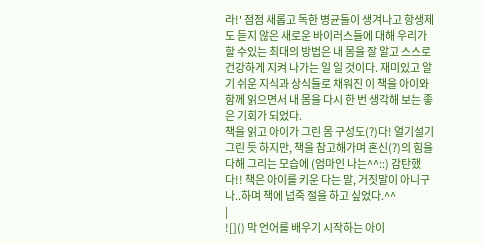라!' 점점 새롭고 독한 병균들이 생겨나고 항생제도 듣지 않은 새로운 바이러스들에 대해 우리가 할 수있는 최대의 방법은 내 몸을 잘 알고 스스로 건강하게 지켜 나가는 일 일 것이다. 재미있고 알기 쉬운 지식과 상식들로 채워진 이 책을 아이와 함께 읽으면서 내 몸을 다시 한 번 생각해 보는 좋은 기회가 되었다.
책을 읽고 아이가 그린 몸 구성도(?)다! 얼기설기 그린 듯 하지만, 책을 참고해가며 혼신(?)의 힘을 다해 그리는 모습에 (엄마인 나는^^::) 감탄했다!! 책은 아이를 키운 다는 말, 거짓말이 아니구나..하며 책에 넙죽 절을 하고 싶었다.^^
|
![]() 막 언어를 배우기 시작하는 아이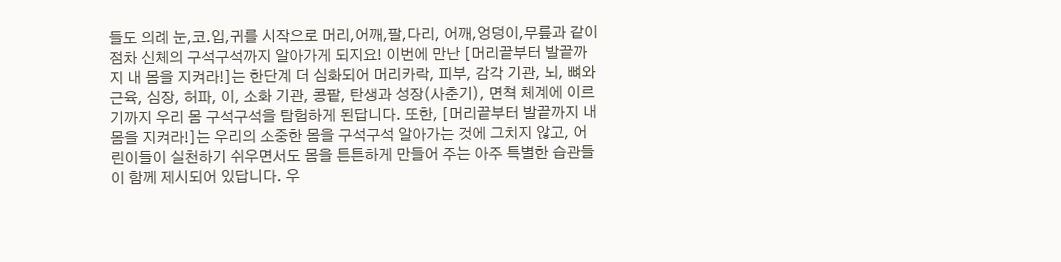들도 의례 눈,코.입,귀를 시작으로 머리,어깨,팔,다리, 어깨,엉덩이,무릎과 같이 점차 신체의 구석구석까지 알아가게 되지요! 이번에 만난 [머리끝부터 발끝까지 내 몸을 지켜라!]는 한단계 더 심화되어 머리카락, 피부, 감각 기관, 뇌, 뼈와 근육, 심장, 허파, 이, 소화 기관, 콩팥, 탄생과 성장(사춘기), 면쳑 체계에 이르기까지 우리 몸 구석구석을 탐험하게 된답니다. 또한, [머리끝부터 발끝까지 내 몸을 지켜라!]는 우리의 소중한 몸을 구석구석 알아가는 것에 그치지 않고, 어린이들이 실천하기 쉬우면서도 몸을 튼튼하게 만들어 주는 아주 특별한 습관들이 함께 제시되어 있답니다. 우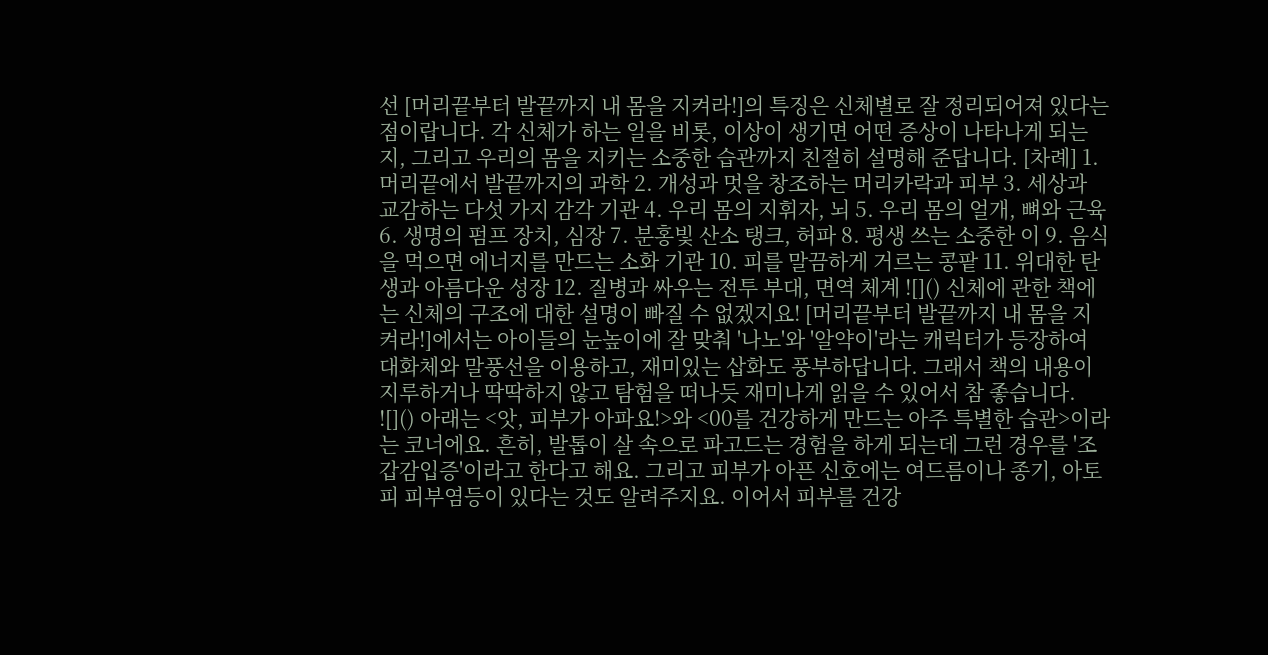선 [머리끝부터 발끝까지 내 몸을 지켜라!]의 특징은 신체별로 잘 정리되어져 있다는 점이랍니다. 각 신체가 하는 일을 비롯, 이상이 생기면 어떤 증상이 나타나게 되는지, 그리고 우리의 몸을 지키는 소중한 습관까지 친절히 설명해 준답니다. [차례] 1. 머리끝에서 발끝까지의 과학 2. 개성과 멋을 창조하는 머리카락과 피부 3. 세상과 교감하는 다섯 가지 감각 기관 4. 우리 몸의 지휘자, 뇌 5. 우리 몸의 얼개, 뼈와 근육 6. 생명의 펌프 장치, 심장 7. 분홍빛 산소 탱크, 허파 8. 평생 쓰는 소중한 이 9. 음식을 먹으면 에너지를 만드는 소화 기관 10. 피를 말끔하게 거르는 콩팥 11. 위대한 탄생과 아름다운 성장 12. 질병과 싸우는 전투 부대, 면역 체계 ![]() 신체에 관한 책에는 신체의 구조에 대한 설명이 빠질 수 없겠지요! [머리끝부터 발끝까지 내 몸을 지켜라!]에서는 아이들의 눈높이에 잘 맞춰 '나노'와 '알약이'라는 캐릭터가 등장하여 대화체와 말풍선을 이용하고, 재미있는 삽화도 풍부하답니다. 그래서 책의 내용이 지루하거나 딱딱하지 않고 탐험을 떠나듯 재미나게 읽을 수 있어서 참 좋습니다. ![]() 아래는 <앗, 피부가 아파요!>와 <00를 건강하게 만드는 아주 특별한 습관>이라는 코너에요. 흔히, 발톱이 살 속으로 파고드는 경험을 하게 되는데 그런 경우를 '조갑감입증'이라고 한다고 해요. 그리고 피부가 아픈 신호에는 여드름이나 종기, 아토피 피부염등이 있다는 것도 알려주지요. 이어서 피부를 건강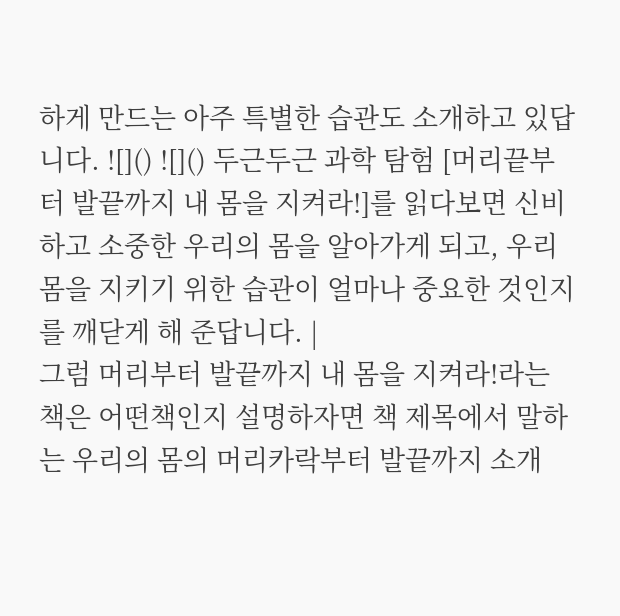하게 만드는 아주 특별한 습관도 소개하고 있답니다. ![]() ![]() 두근두근 과학 탐험 [머리끝부터 발끝까지 내 몸을 지켜라!]를 읽다보면 신비하고 소중한 우리의 몸을 알아가게 되고, 우리 몸을 지키기 위한 습관이 얼마나 중요한 것인지를 깨닫게 해 준답니다. |
그럼 머리부터 발끝까지 내 몸을 지켜라!라는 책은 어떤책인지 설명하자면 책 제목에서 말하는 우리의 몸의 머리카락부터 발끝까지 소개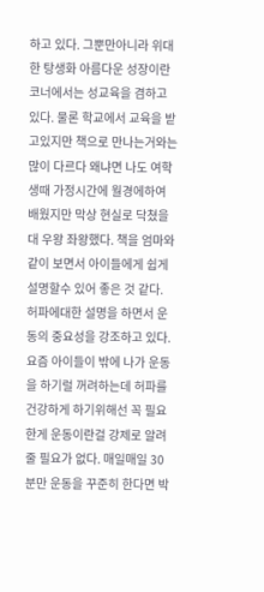하고 있다. 그뿐만아니라 위대한 탕생화 아름다운 성장이란 코너에서는 성교육을 겸하고 있다. 물론 학교에서 교육을 받고있지만 책으로 만나는거와는 많이 다르다 왜냐면 나도 여학생때 가정시간에 월경에하여 배웠지만 막상 현실로 닥쳤을대 우왕 좌왕했다. 책을 엄마와 같이 보면서 아이들에게 쉽게 설명할수 있어 좋은 것 같다. 허파에대한 설명을 하면서 운동의 중요성을 강조하고 있다. 요즘 아이들이 밖에 나가 운동을 하기럴 꺼려하는데 허파를 건강하게 하기위해선 꼭 필요한게 운동이란걸 강제로 알려줄 필요가 없다. 매일매일 30분만 운동을 꾸준히 한다면 박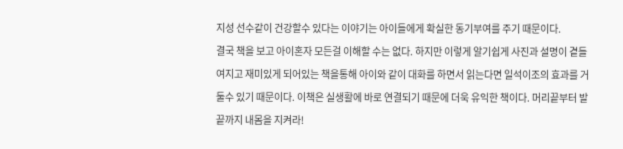지성 선수같이 건강할수 있다는 이야기는 아이들에게 확실한 동기부여를 주기 때문이다.
결국 책을 보고 아이혼자 모든걸 이해할 수는 없다. 하지만 이렇게 알기쉽게 사진과 설명이 곁들여지고 재미있게 되어있는 책을통해 아이와 같이 대화를 하면서 읽는다면 일석이조의 효과를 거둘수 있기 때문이다. 이책은 실생활에 바로 연결되기 때문에 더욱 유익한 책이다. 머리끝부터 발끝까지 내몸을 지켜라!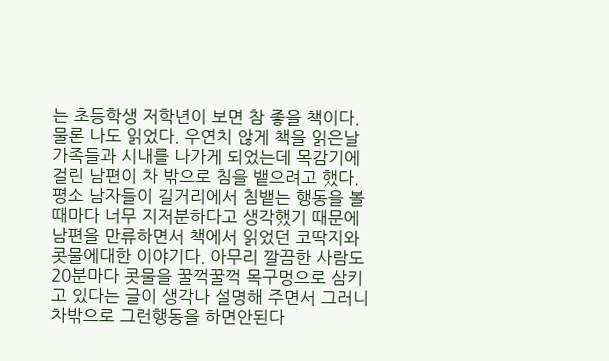는 초등학생 저학년이 보면 참 좋을 책이다. 물론 나도 읽었다. 우연치 않게 책을 읽은날 가족들과 시내를 나가게 되었는데 목감기에 걸린 남편이 차 밖으로 침을 뱉으려고 했다. 평소 남자들이 길거리에서 침뱉는 행동을 볼때마다 너무 지저분하다고 생각했기 때문에 남편을 만류하면서 책에서 읽었던 코딱지와 콧물에대한 이야기다. 아무리 깔끔한 사람도 20분마다 콧물을 꿀꺽꿀꺽 목구멍으로 삼키고 있다는 글이 생각나 설명해 주면서 그러니 차밖으로 그런행동을 하면안된다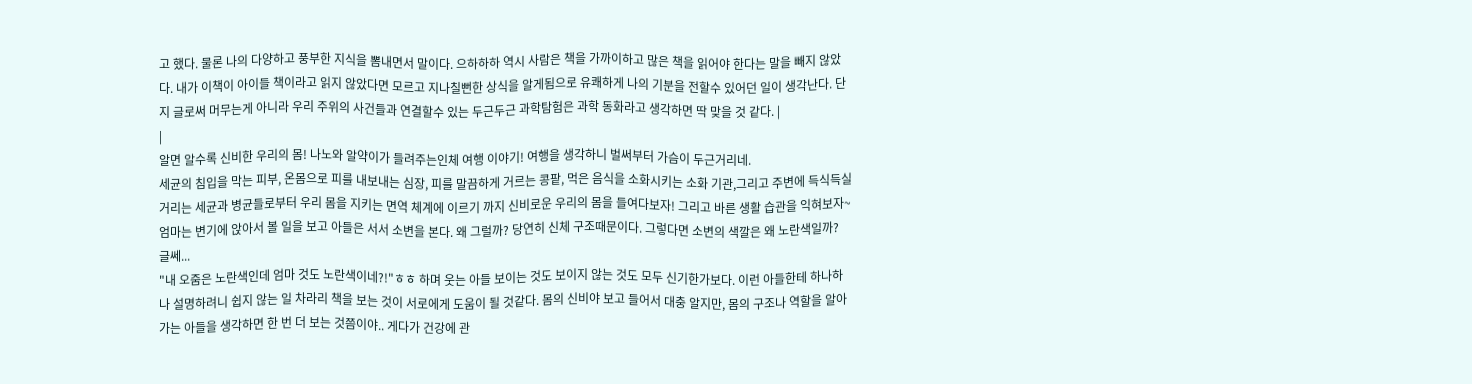고 했다. 물론 나의 다양하고 풍부한 지식을 뽐내면서 말이다. 으하하하 역시 사람은 책을 가까이하고 많은 책을 읽어야 한다는 말을 빼지 않았다. 내가 이책이 아이들 책이라고 읽지 않았다면 모르고 지나칠뻔한 상식을 알게됨으로 유쾌하게 나의 기분을 전할수 있어던 일이 생각난다. 단지 글로써 머무는게 아니라 우리 주위의 사건들과 연결할수 있는 두근두근 과학탐험은 과학 동화라고 생각하면 딱 맞을 것 같다. |
|
알면 알수록 신비한 우리의 몸! 나노와 알약이가 들려주는인체 여행 이야기! 여행을 생각하니 벌써부터 가슴이 두근거리네.
세균의 침입을 막는 피부, 온몸으로 피를 내보내는 심장, 피를 말끔하게 거르는 콩팥, 먹은 음식을 소화시키는 소화 기관,그리고 주변에 득식득실거리는 세균과 병균들로부터 우리 몸을 지키는 면역 체계에 이르기 까지 신비로운 우리의 몸을 들여다보자! 그리고 바른 생활 습관을 익혀보자~
엄마는 변기에 앉아서 볼 일을 보고 아들은 서서 소변을 본다. 왜 그럴까? 당연히 신체 구조때문이다. 그렇다면 소변의 색깔은 왜 노란색일까? 글쎄...
"내 오줌은 노란색인데 엄마 것도 노란색이네?!"ㅎㅎ 하며 웃는 아들 보이는 것도 보이지 않는 것도 모두 신기한가보다. 이런 아들한테 하나하나 설명하려니 쉽지 않는 일 차라리 책을 보는 것이 서로에게 도움이 될 것같다. 몸의 신비야 보고 들어서 대충 알지만, 몸의 구조나 역할을 알아가는 아들을 생각하면 한 번 더 보는 것쯤이야.. 게다가 건강에 관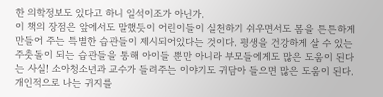한 의학정보도 있다고 하니 일석이조가 아닌가.
이 책의 장점은 앞에서도 말했듯이 어린이들이 실천하기 쉬우면서도 몸을 튼튼하게 만들어 주는 특별한 습관들이 제시되어있다는 것이다. 평생을 건강하게 살 수 있는 주춧돌이 되는 습관들을 통해 아이들 뿐만 아니라 부모들에게도 많은 도움이 된다는 사실! 소아청소년과 교수가 들려주는 이야기도 귀담아 들으면 많은 도움이 된다.
개인적으로 나는 귀지를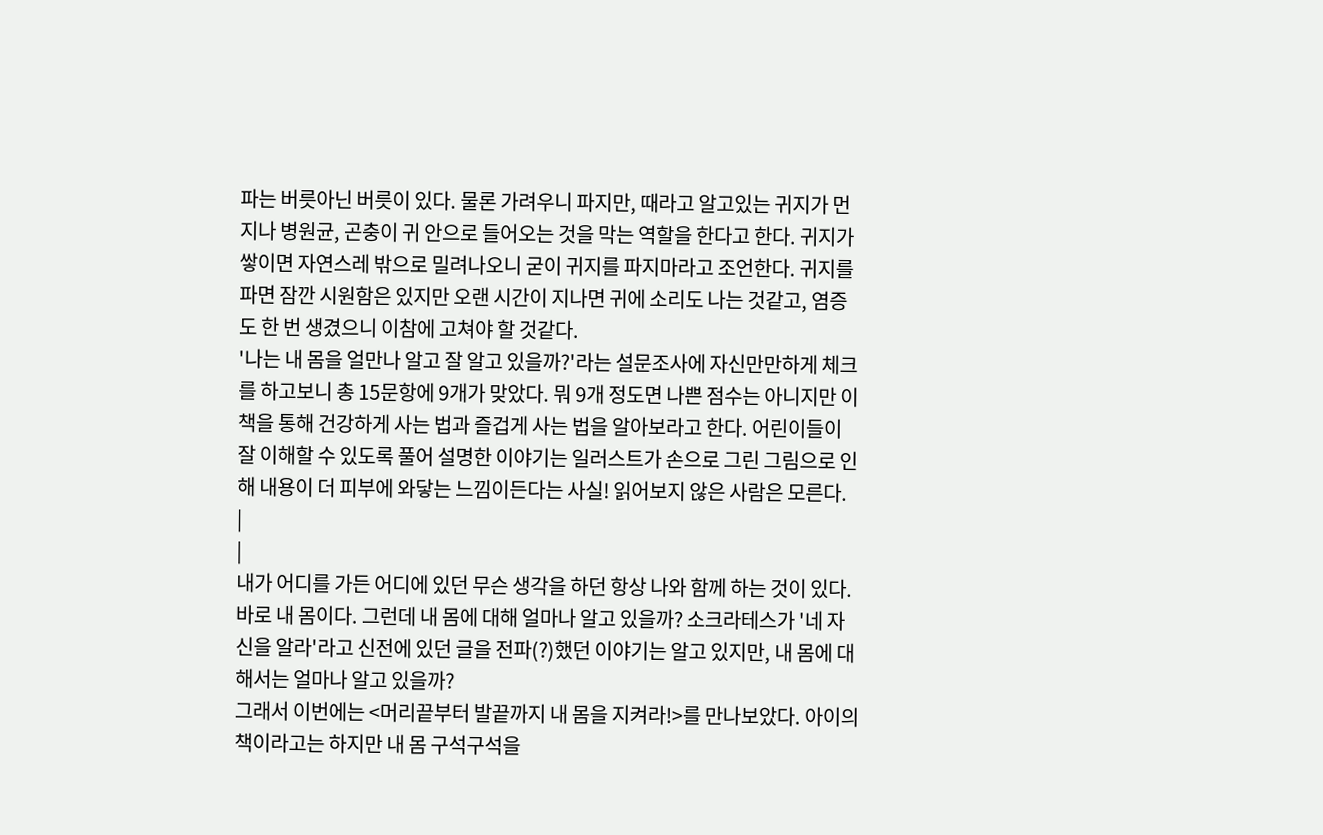파는 버릇아닌 버릇이 있다. 물론 가려우니 파지만, 때라고 알고있는 귀지가 먼지나 병원균, 곤충이 귀 안으로 들어오는 것을 막는 역할을 한다고 한다. 귀지가 쌓이면 자연스레 밖으로 밀려나오니 굳이 귀지를 파지마라고 조언한다. 귀지를 파면 잠깐 시원함은 있지만 오랜 시간이 지나면 귀에 소리도 나는 것같고, 염증도 한 번 생겼으니 이참에 고쳐야 할 것같다.
'나는 내 몸을 얼만나 알고 잘 알고 있을까?'라는 설문조사에 자신만만하게 체크를 하고보니 총 15문항에 9개가 맞았다. 뭐 9개 정도면 나쁜 점수는 아니지만 이 책을 통해 건강하게 사는 법과 즐겁게 사는 법을 알아보라고 한다. 어린이들이 잘 이해할 수 있도록 풀어 설명한 이야기는 일러스트가 손으로 그린 그림으로 인해 내용이 더 피부에 와닿는 느낌이든다는 사실! 읽어보지 않은 사람은 모른다.
|
|
내가 어디를 가든 어디에 있던 무슨 생각을 하던 항상 나와 함께 하는 것이 있다. 바로 내 몸이다. 그런데 내 몸에 대해 얼마나 알고 있을까? 소크라테스가 '네 자신을 알라'라고 신전에 있던 글을 전파(?)했던 이야기는 알고 있지만, 내 몸에 대해서는 얼마나 알고 있을까?
그래서 이번에는 <머리끝부터 발끝까지 내 몸을 지켜라!>를 만나보았다. 아이의 책이라고는 하지만 내 몸 구석구석을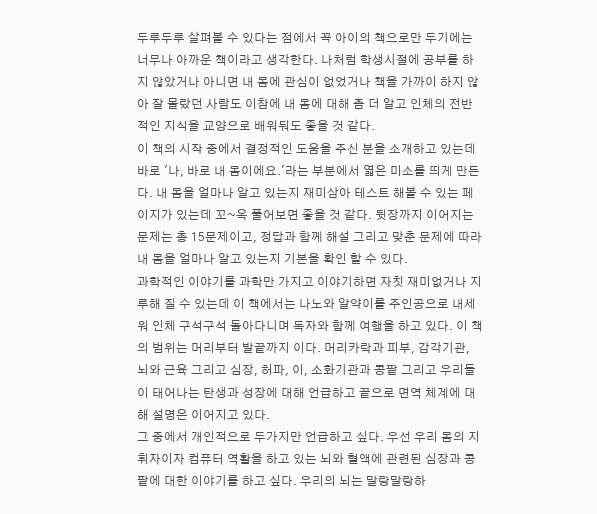두루두루 살펴볼 수 있다는 점에서 꼭 아이의 책으로만 두기에는 너무나 아까운 책이라고 생각한다. 나처럼 학생시절에 공부를 하지 않았거나 아니면 내 몸에 관심이 없었거나 책을 가까이 하지 않아 잘 몰랐던 사람도 이참에 내 몸에 대해 좀 더 알고 인체의 전반적인 지식을 교양으로 배워둬도 좋을 것 같다.
이 책의 시작 중에서 결정적인 도움을 주신 분을 소개하고 있는데 바로 '나, 바로 내 몸이에요.'라는 부분에서 엷은 미소를 띄게 만든다. 내 몸을 얼마나 알고 있는지 재미삼아 테스트 해볼 수 있는 페이지가 있는데 꼬~옥 풀어보면 좋을 것 같다. 뒷장까지 이어지는 문제는 총 15문제이고, 정답과 함께 해설 그리고 맞춘 문제에 따라 내 몸을 얼마나 알고 있는지 기본을 확인 할 수 있다.
과학적인 이야기를 과학만 가지고 이야기하면 자칫 재미없거나 지루해 질 수 있는데 이 책에서는 나노와 알약이를 주인공으로 내세워 인체 구석구석 돌아다니며 독자와 함께 여행을 하고 있다. 이 책의 범위는 머리부터 발끝까지 이다. 머리카락과 피부, 감각기관, 뇌와 근육 그리고 심장, 허파, 이, 소화기관과 콩팥 그리고 우리들이 태어나는 탄생과 성장에 대해 언급하고 끝으로 면역 체계에 대해 설명은 이어지고 있다.
그 중에서 개인적으로 두가지만 언급하고 싶다. 우선 우리 몸의 지휘자이자 컴퓨터 역활을 하고 있는 뇌와 혈액에 관련된 심장과 콩팥에 대한 이야기를 하고 싶다. 우리의 뇌는 말랑말랑하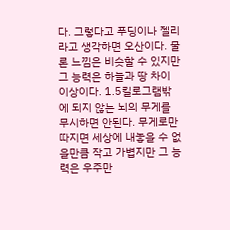다. 그렇다고 푸딩이나 젤리라고 생각하면 오산이다. 물론 느낌은 비슷할 수 있지만 그 능력은 하늘과 땅 차이 이상이다. 1.5킬로그램밖에 되지 않는 뇌의 무게를 무시하면 안된다. 무게로만 따지면 세상에 내놓을 수 없을만큼 작고 가볍지만 그 능력은 우주만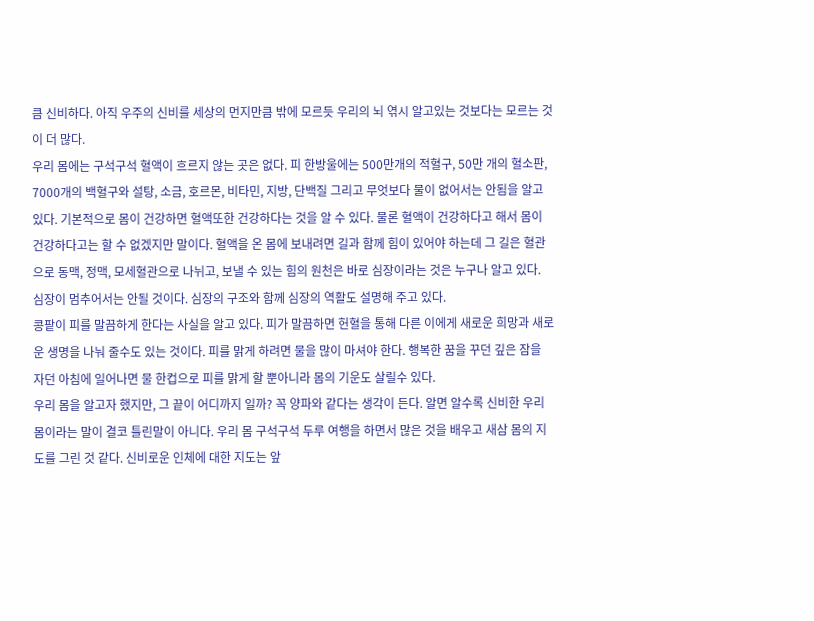큼 신비하다. 아직 우주의 신비를 세상의 먼지만큼 밖에 모르듯 우리의 뇌 엮시 알고있는 것보다는 모르는 것이 더 많다.
우리 몸에는 구석구석 혈액이 흐르지 않는 곳은 없다. 피 한방울에는 500만개의 적혈구, 50만 개의 혈소판, 7000개의 백혈구와 설탕, 소금, 호르몬, 비타민, 지방, 단백질 그리고 무엇보다 물이 없어서는 안됨을 알고 있다. 기본적으로 몸이 건강하면 혈액또한 건강하다는 것을 알 수 있다. 물론 혈액이 건강하다고 해서 몸이 건강하다고는 할 수 없겠지만 말이다. 혈액을 온 몸에 보내려면 길과 함께 힘이 있어야 하는데 그 길은 혈관으로 동맥, 정맥, 모세혈관으로 나뉘고, 보낼 수 있는 힘의 원천은 바로 심장이라는 것은 누구나 알고 있다. 심장이 멈추어서는 안될 것이다. 심장의 구조와 함께 심장의 역활도 설명해 주고 있다.
콩팥이 피를 말끔하게 한다는 사실을 알고 있다. 피가 말끔하면 헌혈을 통해 다른 이에게 새로운 희망과 새로운 생명을 나눠 줄수도 있는 것이다. 피를 맑게 하려면 물을 많이 마셔야 한다. 행복한 꿈을 꾸던 깊은 잠을 자던 아침에 일어나면 물 한컵으로 피를 맑게 할 뿐아니라 몸의 기운도 살릴수 있다.
우리 몸을 알고자 했지만, 그 끝이 어디까지 일까? 꼭 양파와 같다는 생각이 든다. 알면 알수록 신비한 우리 몸이라는 말이 결코 틀린말이 아니다. 우리 몸 구석구석 두루 여행을 하면서 많은 것을 배우고 새삼 몸의 지도를 그린 것 같다. 신비로운 인체에 대한 지도는 앞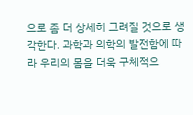으로 좀 더 상세히 그려질 것으로 생각한다. 과학과 의학의 발전함에 따라 우리의 몸을 더욱 구체적으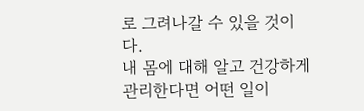로 그려나갈 수 있을 것이다.
내 몸에 대해 알고 건강하게 관리한다면 어떤 일이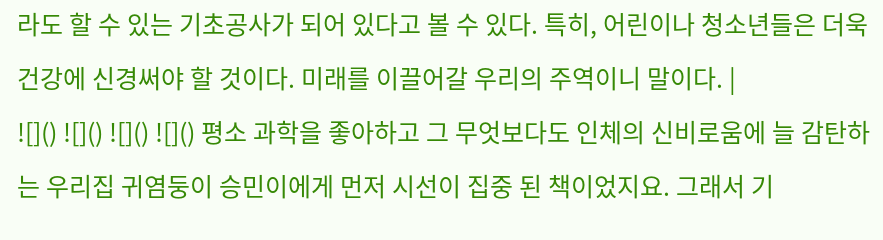라도 할 수 있는 기초공사가 되어 있다고 볼 수 있다. 특히, 어린이나 청소년들은 더욱 건강에 신경써야 할 것이다. 미래를 이끌어갈 우리의 주역이니 말이다. |
![]() ![]() ![]() ![]() 평소 과학을 좋아하고 그 무엇보다도 인체의 신비로움에 늘 감탄하는 우리집 귀염둥이 승민이에게 먼저 시선이 집중 된 책이었지요. 그래서 기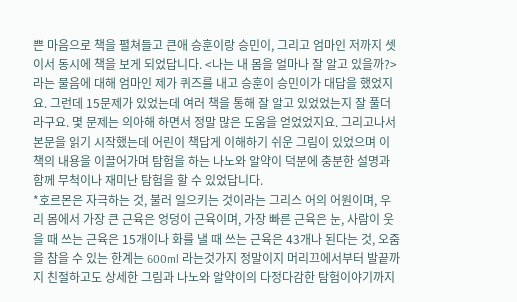쁜 마음으로 책을 펼쳐들고 큰애 승훈이랑 승민이, 그리고 엄마인 저까지 셋이서 동시에 책을 보게 되었답니다. <나는 내 몸을 얼마나 잘 알고 있을까?> 라는 물음에 대해 엄마인 제가 퀴즈를 내고 승훈이 승민이가 대답을 했었지요. 그런데 15문제가 있었는데 여러 책을 통해 잘 알고 있었었는지 잘 풀더라구요. 몇 문제는 의아해 하면서 정말 많은 도움을 얻었었지요. 그리고나서 본문을 읽기 시작했는데 어린이 책답게 이해하기 쉬운 그림이 있었으며 이 책의 내용을 이끌어가며 탐험을 하는 나노와 알약이 덕분에 충분한 설명과함께 무척이나 재미난 탐험을 할 수 있었답니다.
*호르몬은 자극하는 것, 불러 일으키는 것이라는 그리스 어의 어원이며, 우리 몸에서 가장 큰 근육은 엉덩이 근육이며, 가장 빠른 근육은 눈, 사람이 웃을 때 쓰는 근육은 15개이나 화를 낼 때 쓰는 근육은 43개나 된다는 것, 오줌을 참을 수 있는 한계는 600ml 라는것가지 정말이지 머리끄에서부터 발끝까지 친절하고도 상세한 그림과 나노와 알약이의 다정다감한 탐험이야기까지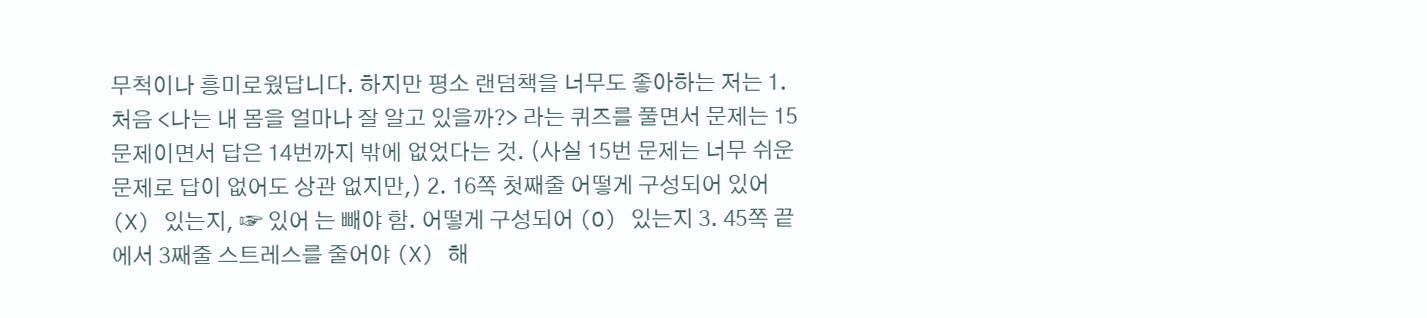무척이나 흥미로웠답니다. 하지만 평소 랜덤책을 너무도 좋아하는 저는 1. 처음 <나는 내 몸을 얼마나 잘 알고 있을까?> 라는 퀴즈를 풀면서 문제는 15문제이면서 답은 14번까지 밖에 없었다는 것. (사실 15번 문제는 너무 쉬운 문제로 답이 없어도 상관 없지만,) 2. 16쪽 첫째줄 어떻게 구성되어 있어 (X) 있는지, ☞ 있어 는 빼야 함. 어떻게 구성되어 (O) 있는지 3. 45쪽 끝에서 3째줄 스트레스를 줄어야 (X) 해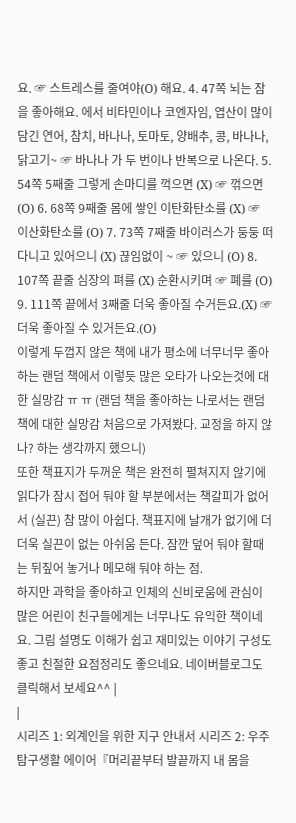요. ☞ 스트레스를 줄여야(O) 해요. 4. 47쪽 뇌는 잠을 좋아해요. 에서 비타민이나 코엔자임, 엽산이 많이 담긴 연어, 참치, 바나나, 토마토, 양배추, 콩, 바나나, 닭고기~ ☞ 바나나 가 두 번이나 반복으로 나온다. 5. 54쪽 5째줄 그렇게 손마디를 꺽으면 (X) ☞ 꺾으면 (O) 6. 68쪽 9째줄 몸에 쌓인 이탄화탄소를 (X) ☞ 이산화탄소를 (O) 7. 73쪽 7째줄 바이러스가 둥둥 떠다니고 있어으니 (X) 끊임없이 ~ ☞ 있으니 (O) 8. 107쪽 끝줄 심장의 펴를 (X) 순환시키며 ☞ 폐를 (O) 9. 111쪽 끝에서 3째줄 더욱 좋아질 수거든요.(X) ☞ 더욱 좋아질 수 있거든요.(O)
이렇게 두껍지 않은 책에 내가 평소에 너무너무 좋아하는 랜덤 책에서 이렇듯 많은 오타가 나오는것에 대한 실망감 ㅠ ㅠ (랜덤 책을 좋아하는 나로서는 랜덤 책에 대한 실망감 처음으로 가져봤다. 교정을 하지 않나? 하는 생각까지 했으니)
또한 책표지가 두꺼운 책은 완전히 펼쳐지지 않기에 읽다가 잠시 접어 둬야 할 부분에서는 책갈피가 없어서 (실끈) 참 많이 아쉽다. 책표지에 날개가 없기에 더더욱 실끈이 없는 아쉬움 든다. 잠깐 덮어 둬야 할때는 뒤짚어 놓거나 메모해 둬야 하는 점.
하지만 과학을 좋아하고 인체의 신비로움에 관심이 많은 어린이 친구들에게는 너무나도 유익한 책이네요. 그림 설명도 이해가 쉽고 재미있는 이야기 구성도 좋고 친절한 요점정리도 좋으네요. 네이버블로그도 클릭해서 보세요^^ |
|
시리즈 1: 외계인을 위한 지구 안내서 시리즈 2: 우주 탐구생활 에이어『머리끝부터 발끝까지 내 몸을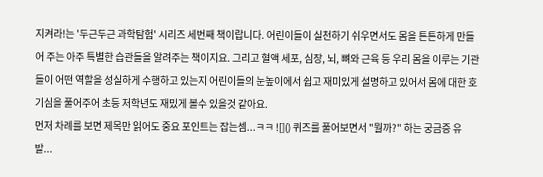지켜라!는 '두근두근 과학탐험' 시리즈 세번째 책이랍니다. 어린이들이 실천하기 쉬우면서도 몸을 튼튼하게 만들어 주는 아주 특별한 습관들을 알려주는 책이지요. 그리고 혈액 세포, 심장, 뇌, 뼈와 근육 등 우리 몸을 이루는 기관들이 어떤 역할을 성실하게 수행하고 있는지 어린이들의 눈높이에서 쉽고 재미있게 설명하고 있어서 몸에 대한 호기심을 풀어주어 초등 저학년도 재밌게 볼수 있을것 같아요.
먼저 차례를 보면 제목만 읽어도 중요 포인트는 잡는셈...ㅋㅋ ![]() 퀴즈를 풀어보면서 "뭘까?" 하는 궁금증 유발...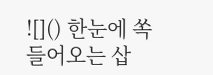![]() 한눈에 쏙 들어오는 삽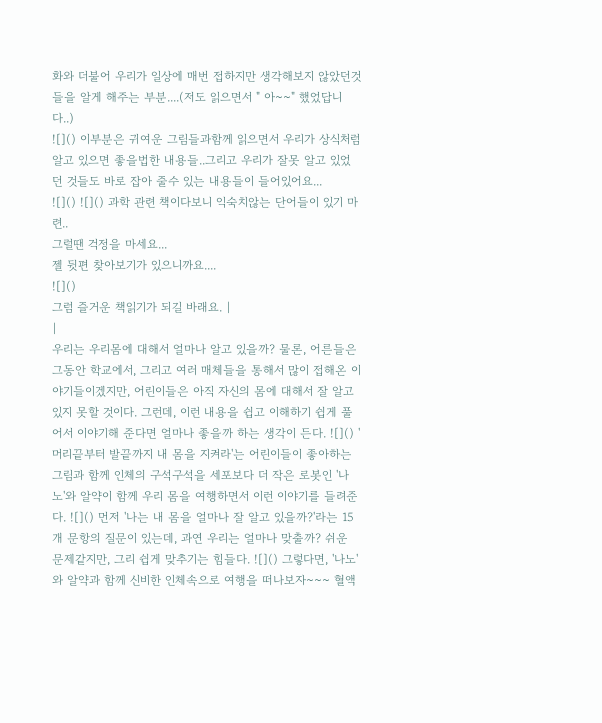화와 더불어 우리가 일상에 매번 접하지만 생각해보지 않았던것들을 알게 해주는 부분....(저도 읽으면서 " 아~~" 했었답니다..)
![]() 이부분은 귀여운 그림들과함께 읽으면서 우리가 상식처럼 알고 있으면 좋을법한 내용들..그리고 우리가 잘못 알고 있었던 것들도 바로 잡아 줄수 있는 내용들이 들어있어요...
![]() ![]() 과학 관련 책이다보니 익숙치않는 단어들이 있기 마련..
그럴땐 걱정을 마세요...
젤 뒷편 찾아보기가 있으니까요....
![]()
그럼 즐거운 책읽기가 되길 바래요. |
|
우리는 우리몸에 대해서 얼마나 알고 있을까? 물론, 어른들은 그동안 학교에서, 그리고 여러 매체들을 통해서 많이 접해온 이야기들이겠지만, 어린이들은 아직 자신의 몸에 대해서 잘 알고 있지 못할 것이다. 그런데, 이런 내용을 쉽고 이해하기 쉽게 풀어서 이야기해 준다면 얼마나 좋을까 하는 생각이 든다. ![]() '머리끝부터 발끝까지 내 몸을 지켜라'는 어린이들이 좋아하는 그림과 함께 인체의 구석구석을 세포보다 더 작은 로봇인 '나노'와 알약이 함께 우리 몸을 여행하면서 이런 이야기를 들려준다. ![]() 먼저 '나는 내 몸을 얼마나 잘 알고 있을까?'라는 15개 문항의 질문이 있는데, 과연 우리는 얼마나 맞출까? 쉬운 문제같지만, 그리 쉽게 맞추기는 힘들다. ![]() 그렇다면, '나노'와 알약과 함께 신비한 인체속으로 여행을 떠나보자~~~ 혈액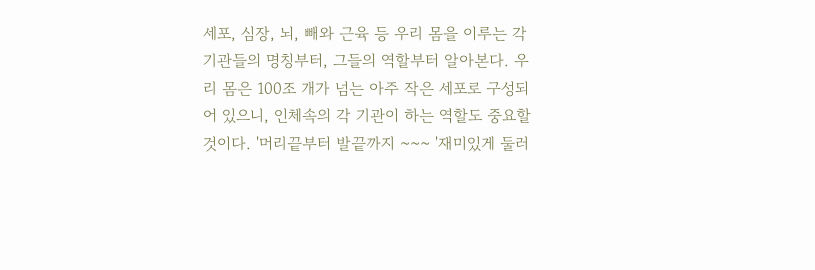세포, 심장, 뇌, 빼와 근육 등 우리 몸을 이루는 각 기관들의 명칭부터, 그들의 역할부터 알아본다. 우리 몸은 100조 개가 넘는 아주 작은 세포로 구성되어 있으니, 인체속의 각 기관이 하는 역할도 중요할 것이다. '머리끝부터 발끝까지 ~~~ '재미있게 둘러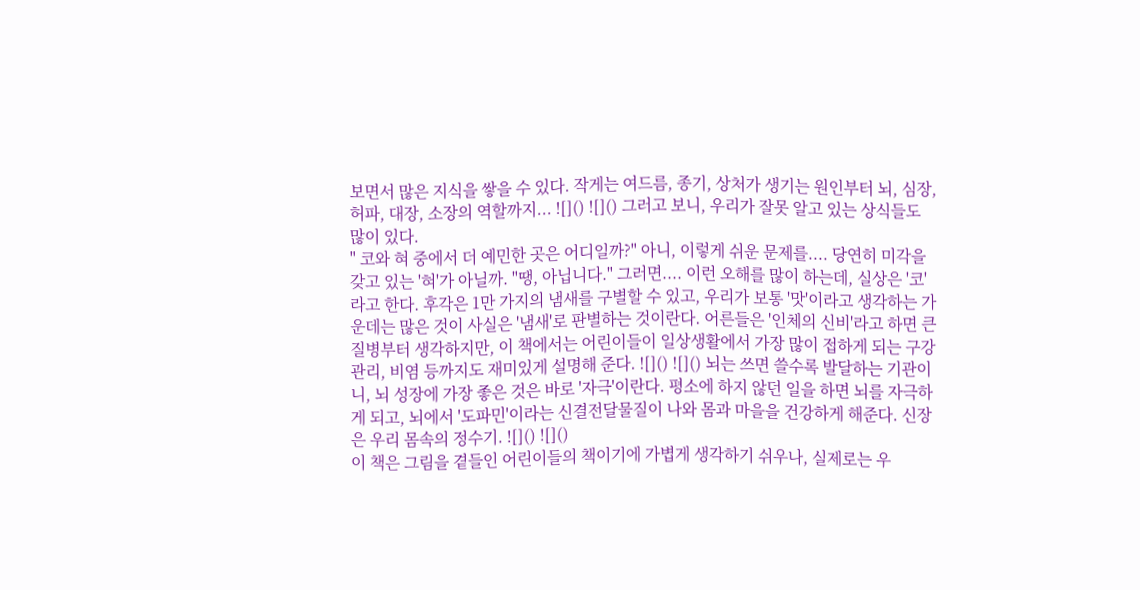보면서 많은 지식을 쌓을 수 있다. 작게는 여드름, 종기, 상처가 생기는 원인부터 뇌, 심장, 허파, 대장, 소장의 역할까지... ![]() ![]() 그러고 보니, 우리가 잘못 알고 있는 상식들도 많이 있다.
" 코와 혀 중에서 더 예민한 곳은 어디일까?" 아니, 이렇게 쉬운 문제를.... 당연히 미각을 갖고 있는 '혀'가 아닐까. "땡, 아닙니다." 그러면.... 이런 오해를 많이 하는데, 실상은 '코'라고 한다. 후각은 1만 가지의 냄새를 구별할 수 있고, 우리가 보통 '맛'이라고 생각하는 가운데는 많은 것이 사실은 '냄새'로 판별하는 것이란다. 어른들은 '인체의 신비'라고 하면 큰 질병부터 생각하지만, 이 책에서는 어린이들이 일상생활에서 가장 많이 접하게 되는 구강관리, 비염 등까지도 재미있게 설명해 준다. ![]() ![]() 뇌는 쓰면 쓸수록 발달하는 기관이니, 뇌 성장에 가장 좋은 것은 바로 '자극'이란다. 평소에 하지 않던 일을 하면 뇌를 자극하게 되고, 뇌에서 '도파민'이라는 신결전달물질이 나와 몸과 마을을 건강하게 해준다. 신장은 우리 몸속의 정수기. ![]() ![]()
이 책은 그림을 곁들인 어린이들의 책이기에 가볍게 생각하기 쉬우나, 실제로는 우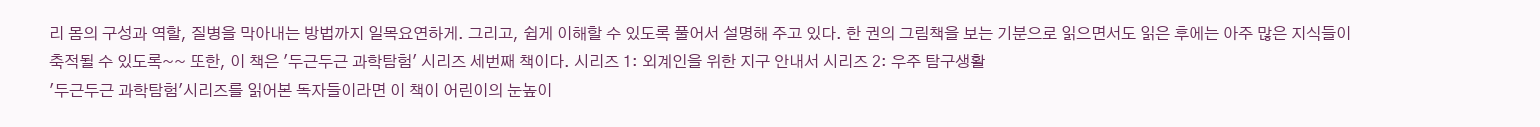리 몸의 구성과 역할, 질병을 막아내는 방법까지 일목요연하게. 그리고, 쉽게 이해할 수 있도록 풀어서 설명해 주고 있다. 한 권의 그림책을 보는 기분으로 읽으면서도 읽은 후에는 아주 많은 지식들이 축적될 수 있도록~~ 또한, 이 책은 '두근두근 과학탐험' 시리즈 세번째 책이다. 시리즈 1: 외계인을 위한 지구 안내서 시리즈 2: 우주 탐구생활
'두근두근 과학탐험'시리즈를 읽어본 독자들이라면 이 책이 어린이의 눈높이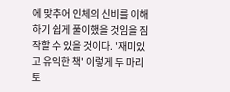에 맞추어 인체의 신비를 이해하기 쉽게 풀이했을 것임을 짐작할 수 있을 것이다. '재미있고 유익한 책' 이렇게 두 마리 토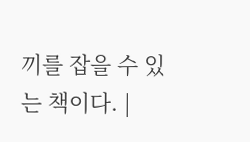끼를 잡을 수 있는 책이다. |